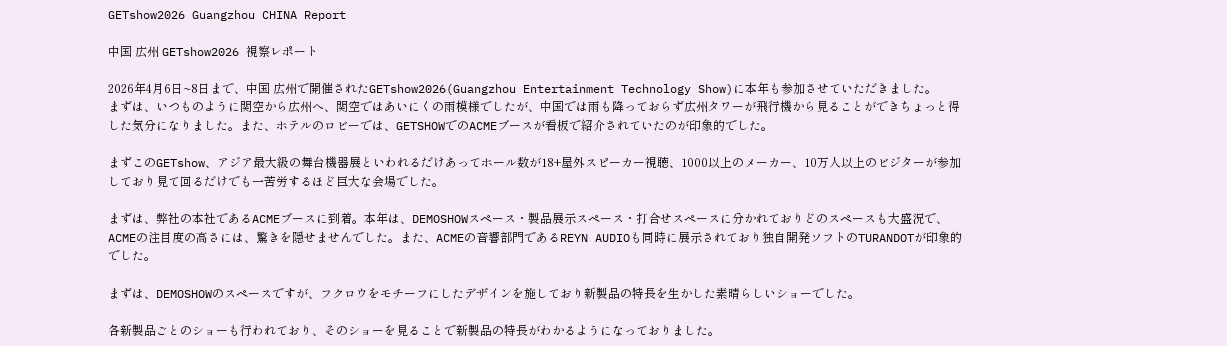GETshow2026 Guangzhou CHINA Report

中国 広州 GETshow2026 視察レポート

2026年4月6日~8日まで、中国 広州で開催されたGETshow2026(Guangzhou Entertainment Technology Show)に本年も参加させていただきました。                                                まずは、いつものように関空から広州へ、関空ではあいにくの雨模様でしたが、中国では雨も降っておらず広州タワーが飛行機から見ることができちょっと得した気分になりました。また、ホテルのロビーでは、GETSHOWでのACMEブースが看板で紹介されていたのが印象的でした。

まずこのGETshow、アジア最大級の舞台機器展といわれるだけあってホール数が18+屋外スピーカー視聴、1000以上のメーカー、10万人以上のビジターが参加しており見て回るだけでも一苦労するほど巨大な会場でした。

まずは、弊社の本社であるACMEブースに到着。本年は、DEMOSHOWスペース・製品展示スペース・打合せスペースに分かれておりどのスペースも大盛況で、ACMEの注目度の高さには、驚きを隠せませんでした。また、ACMEの音響部門であるREYN AUDIOも同時に展示されており独自開発ソフトのTURANDOTが印象的でした。

まずは、DEMOSHOWのスペースですが、フクロウをモチーフにしたデザインを施しており新製品の特長を生かした素晴らしいショーでした。

各新製品ごとのショーも行われており、そのショーを見ることで新製品の特長がわかるようになっておりました。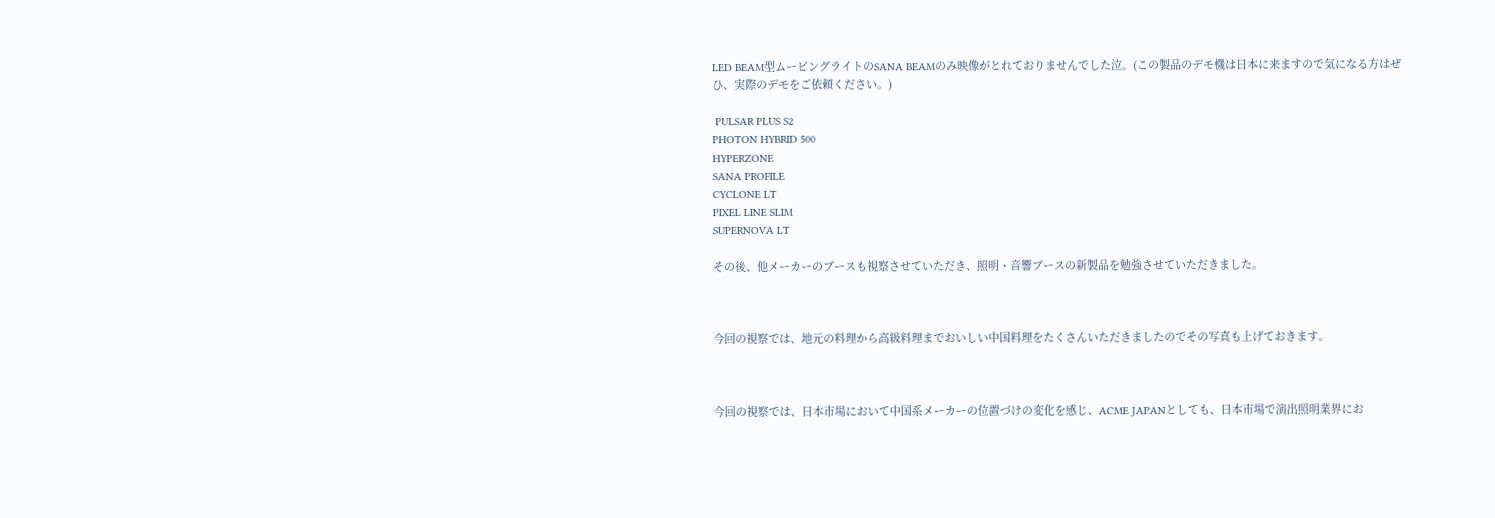LED BEAM型ムービングライトのSANA BEAMのみ映像がとれておりませんでした泣。(この製品のデモ機は日本に来ますので気になる方はぜひ、実際のデモをご依頼ください。)

 PULSAR PLUS S2
PHOTON HYBRID 500
HYPERZONE
SANA PROFILE
CYCLONE LT
PIXEL LINE SLIM
SUPERNOVA LT

その後、他メーカーのブースも視察させていただき、照明・音響ブースの新製品を勉強させていただきました。



今回の視察では、地元の料理から高級料理までおいしい中国料理をたくさんいただきましたのでその写真も上げておきます。



今回の視察では、日本市場において中国系メーカーの位置づけの変化を感じ、ACME JAPANとしても、日本市場で演出照明業界にお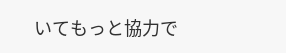いてもっと協力で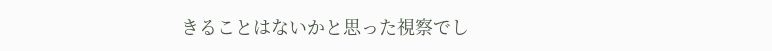きることはないかと思った視察でし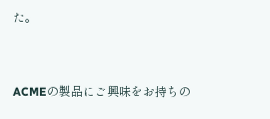た。



ACMEの製品にご興味をお持ちの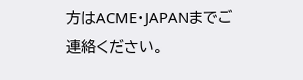方はACME・JAPANまでご連絡ください。